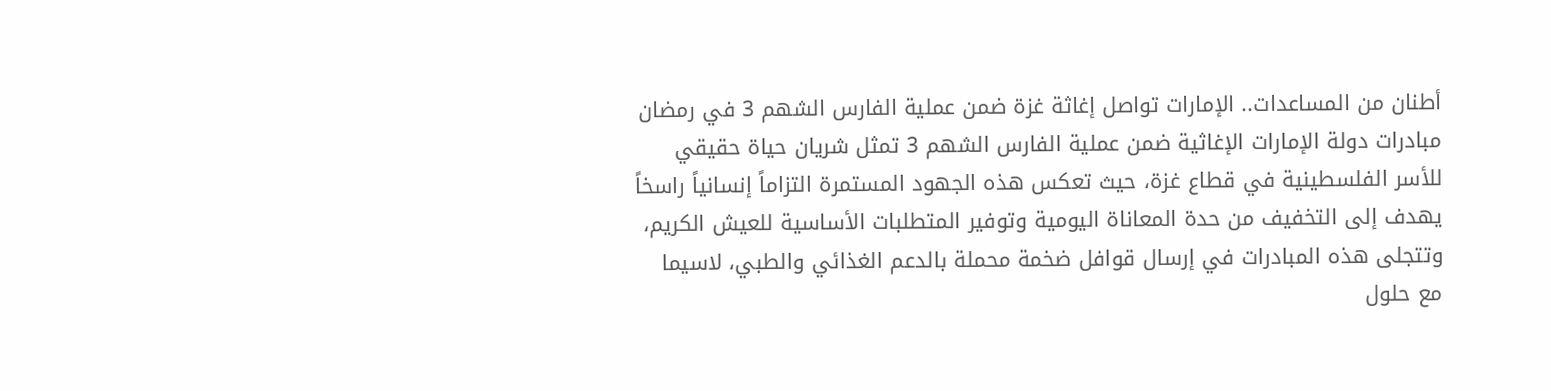أطنان من المساعدات.. الإمارات تواصل إغاثة غزة ضمن عملية الفارس الشهم 3 في رمضان
مبادرات دولة الإمارات الإغاثية ضمن عملية الفارس الشهم 3 تمثل شريان حياة حقيقي للأسر الفلسطينية في قطاع غزة، حيث تعكس هذه الجهود المستمرة التزاماً إنسانياً راسخاً يهدف إلى التخفيف من حدة المعاناة اليومية وتوفير المتطلبات الأساسية للعيش الكريم، وتتجلى هذه المبادرات في إرسال قوافل ضخمة محملة بالدعم الغذائي والطبي، لاسيما مع حلول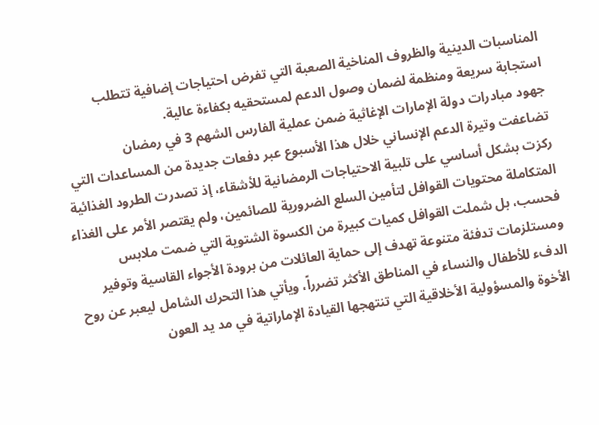المناسبات الدينية والظروف المناخية الصعبة التي تفرض احتياجات إضافية تتطلب استجابة سريعة ومنظمة لضمان وصول الدعم لمستحقيه بكفاءة عالية.
جهود مبادرات دولة الإمارات الإغاثية ضمن عملية الفارس الشهم 3 في رمضان
تضاعفت وتيرة الدعم الإنساني خلال هذا الأسبوع عبر دفعات جديدة من المساعدات التي ركزت بشكل أساسي على تلبية الاحتياجات الرمضانية للأشقاء، إذ تصدرت الطرود الغذائية المتكاملة محتويات القوافل لتأمين السلع الضرورية للصائمين، ولم يقتصر الأمر على الغذاء فحسب، بل شملت القوافل كميات كبيرة من الكسوة الشتوية التي ضمت ملابس ومستلزمات تدفئة متنوعة تهدف إلى حماية العائلات من برودة الأجواء القاسية وتوفير الدفء للأطفال والنساء في المناطق الأكثر تضرراً، ويأتي هذا التحرك الشامل ليعبر عن روح الأخوة والمسؤولية الأخلاقية التي تنتهجها القيادة الإماراتية في مد يد العون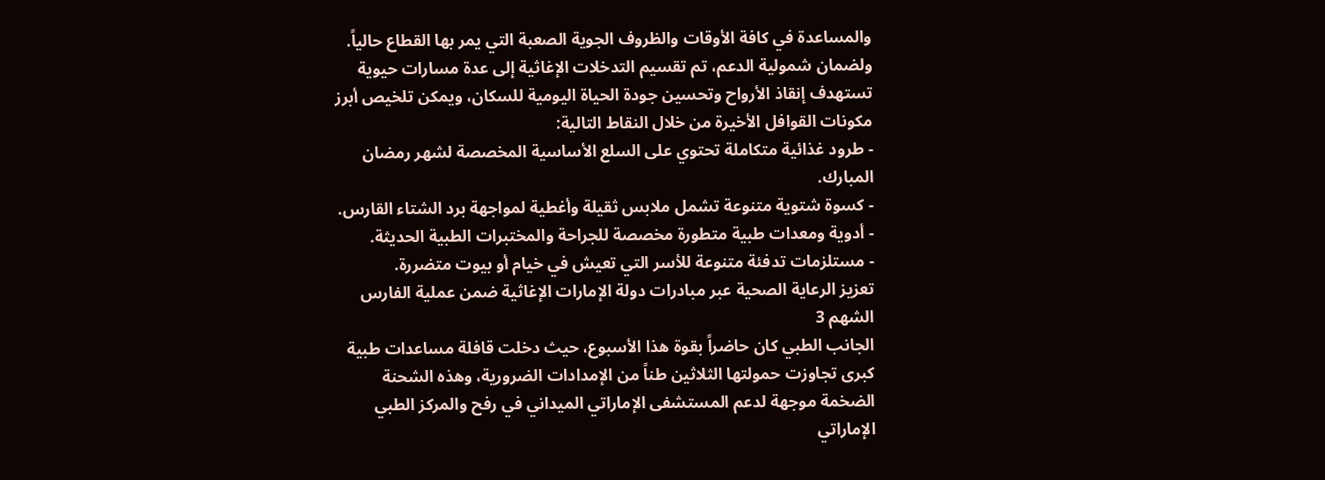والمساعدة في كافة الأوقات والظروف الجوية الصعبة التي يمر بها القطاع حالياً.
ولضمان شمولية الدعم، تم تقسيم التدخلات الإغاثية إلى عدة مسارات حيوية تستهدف إنقاذ الأرواح وتحسين جودة الحياة اليومية للسكان، ويمكن تلخيص أبرز مكونات القوافل الأخيرة من خلال النقاط التالية:
- طرود غذائية متكاملة تحتوي على السلع الأساسية المخصصة لشهر رمضان المبارك.
- كسوة شتوية متنوعة تشمل ملابس ثقيلة وأغطية لمواجهة برد الشتاء القارس.
- أدوية ومعدات طبية متطورة مخصصة للجراحة والمختبرات الطبية الحديثة.
- مستلزمات تدفئة متنوعة للأسر التي تعيش في خيام أو بيوت متضررة.
تعزيز الرعاية الصحية عبر مبادرات دولة الإمارات الإغاثية ضمن عملية الفارس الشهم 3
الجانب الطبي كان حاضراً بقوة هذا الأسبوع، حيث دخلت قافلة مساعدات طبية كبرى تجاوزت حمولتها الثلاثين طناً من الإمدادات الضرورية، وهذه الشحنة الضخمة موجهة لدعم المستشفى الإماراتي الميداني في رفح والمركز الطبي الإماراتي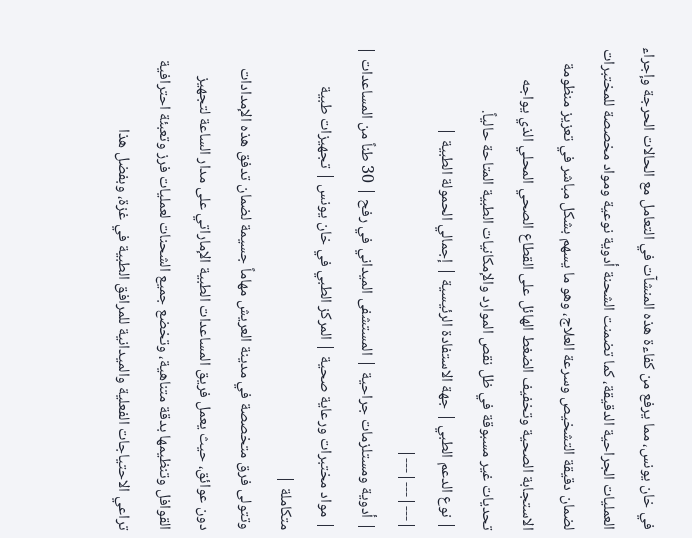في خان يونس، مما يرفع من كفاءة هذه المنشآت في التعامل مع الحالات الحرجة وإجراء العمليات الجراحية الدقيقة، كما تضمنت الشحنة أدوية نوعية ومواد مخصصة للمختبرات لضمان دقيقة التشخيص وسرعة العلاج، وهو ما يسهم بشكل مباشر في تعزيز منظومة الاستجابة الصحية وتخفيف الضغط الهائل على القطاع الصحي المحلي الذي يواجه تحديات غير مسبوقة في ظل نقص الموارد والإمكانيات الطبية المتاحة حالياً.
| نوع الدعم الطبي | جهة الاستفادة الرئيسية | إجمالي الحمولة الطبية |
|---|---|---|
| أدوية ومستلزمات جراحية | المستشفى الميداني في رفح | 30 طناً من المساعدات |
| مواد مختبرات ورعاية صحية | المركز الطبي في خان يونس | تجهيزات طبية متكاملة |
وتتولى فرق متخصصة في مدينة العريش مهاماً جسيمة لضمان تدفق هذه الإمدادات دون عوائق، حيث يعمل فريق المساعدات الطبية الإماراتي على مدار الساعة لتجهيز القوافل وتنظيمها بدقة متناهية، وتخضع جميع الشحنات لعمليات فرز وتعبئة احترافية تراعي الاحتياجات الفعلية والميدانية للمرافق الطبية في غزة، وبفضل هذا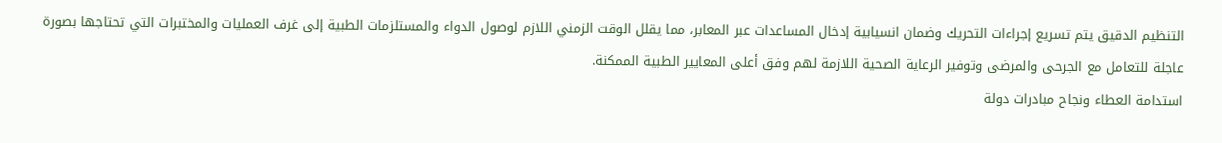التنظيم الدقيق يتم تسريع إجراءات التحريك وضمان انسيابية إدخال المساعدات عبر المعابر، مما يقلل الوقت الزمني اللازم لوصول الدواء والمستلزمات الطبية إلى غرف العمليات والمختبرات التي تحتاجها بصورة عاجلة للتعامل مع الجرحى والمرضى وتوفير الرعاية الصحية اللازمة لهم وفق أعلى المعايير الطبية الممكنة.
استدامة العطاء ونجاح مبادرات دولة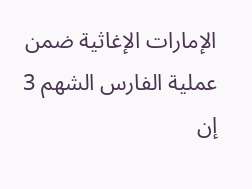الإمارات الإغاثية ضمن عملية الفارس الشهم 3
إن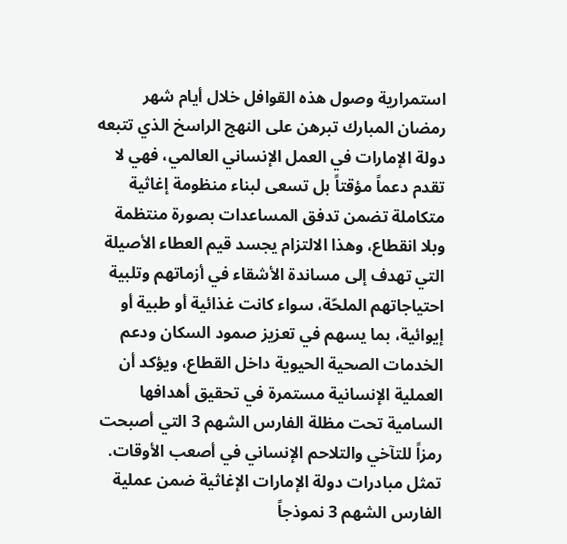استمرارية وصول هذه القوافل خلال أيام شهر رمضان المبارك تبرهن على النهج الراسخ الذي تتبعه دولة الإمارات في العمل الإنساني العالمي، فهي لا تقدم دعماً مؤقتاً بل تسعى لبناء منظومة إغاثية متكاملة تضمن تدفق المساعدات بصورة منتظمة وبلا انقطاع، وهذا الالتزام يجسد قيم العطاء الأصيلة التي تهدف إلى مساندة الأشقاء في أزماتهم وتلبية احتياجاتهم الملحّة، سواء كانت غذائية أو طبية أو إيوائية، بما يسهم في تعزيز صمود السكان ودعم الخدمات الصحية الحيوية داخل القطاع، ويؤكد أن العملية الإنسانية مستمرة في تحقيق أهدافها السامية تحت مظلة الفارس الشهم 3 التي أصبحت رمزاً للتآخي والتلاحم الإنساني في أصعب الأوقات.
تمثل مبادرات دولة الإمارات الإغاثية ضمن عملية الفارس الشهم 3 نموذجاً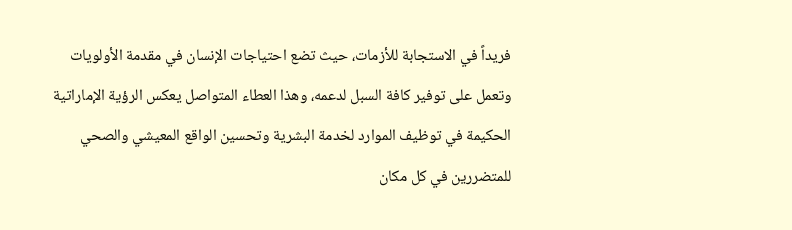فريداً في الاستجابة للأزمات، حيث تضع احتياجات الإنسان في مقدمة الأولويات وتعمل على توفير كافة السبل لدعمه، وهذا العطاء المتواصل يعكس الرؤية الإماراتية الحكيمة في توظيف الموارد لخدمة البشرية وتحسين الواقع المعيشي والصحي للمتضررين في كل مكان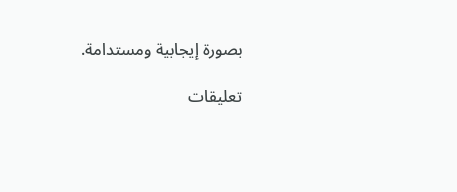بصورة إيجابية ومستدامة.

تعليقات